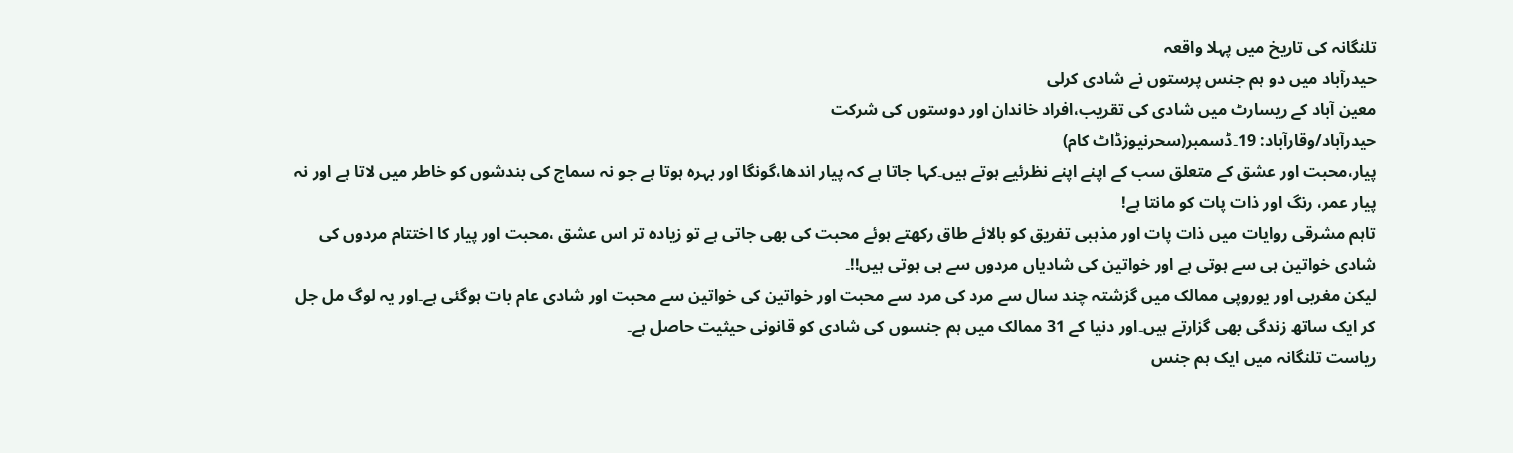تلنگانہ کی تاریخ میں پہلا واقعہ
حیدرآباد میں دو ہم جنس پرستوں نے شادی کرلی
معین آباد کے ریسارٹ میں شادی کی تقریب،افراد خاندان اور دوستوں کی شرکت
حیدرآباد/وقارآباد: 19۔ڈسمبر(سحرنیوزڈاٹ کام)
پیار،محبت اور عشق کے متعلق سب کے اپنے اپنے نظرئیے ہوتے ہیں۔کہا جاتا ہے کہ پیار اندھا،گونگا اور بہرہ ہوتا ہے جو نہ سماج کی بندشوں کو خاطر میں لاتا ہے اور نہ پیار عمر، رنگ اور ذات پات کو مانتا ہے!
تاہم مشرقی روایات میں ذات پات اور مذہبی تفریق کو بالائے طاق رکھتے ہوئے محبت کی بھی جاتی ہے تو زیادہ تر اس عشق ،محبت اور پیار کا اختتام مردوں کی شادی خواتین ہی سے ہوتی ہے اور خواتین کی شادیاں مردوں سے ہی ہوتی ہیں!!۔
لیکن مغربی اور یوروپی ممالک میں گزشتہ چند سال سے مرد کی مرد سے محبت اور خواتین کی خواتین سے محبت اور شادی عام بات ہوگئی ہے۔اور یہ لوگ مل جل کر ایک ساتھ زندگی بھی گزارتے ہیں۔اور دنیا کے 31 ممالک میں ہم جنسوں کی شادی کو قانونی حیثیت حاصل ہے۔
ریاست تلنگانہ میں ایک ہم جنس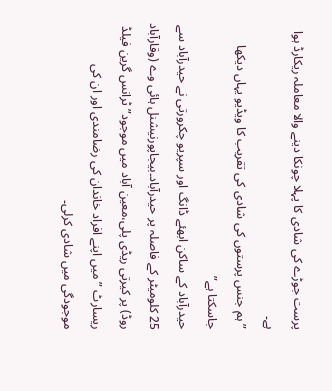پرست جوڑے کی شادی کا پہلا چونکا دینے والا معاملہ ریکارڈ ہوا ہے۔
” ہم جنس پرستوں کی شادی کی تقریب کا ویڈیو یہاں دیکھا جاسکتا ہے”
حیدرآباد کے ساکن ابھئے ڈانگ اور سپریو چکرورتی نے حیدرآباد سے 25 کلومیٹر کے فاصلہ پر حیدرآباد۔بیجاپورنیشنل ہائی وے (وقارآباد روڈ) پر کیرتی ریڈی پلی،معین آباد میں موجود” ٹرانس گرین فیلڈ ریسارٹ ” میں اپنے افراد خاندان کی رضامندی اور ان کی موجودگی میں شادی کرلی۔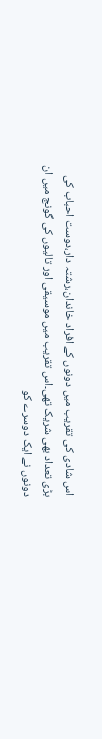اس شادی کی تقریب میں دونوں کے افراد خاندان،رشتہ دار،دوست احباب کی بڑی تعداد بھی شریک تھی۔اس تقریب میں موسیقی اور تالیوں کی گونج میں ان دونوں نے ایک دوسرے کو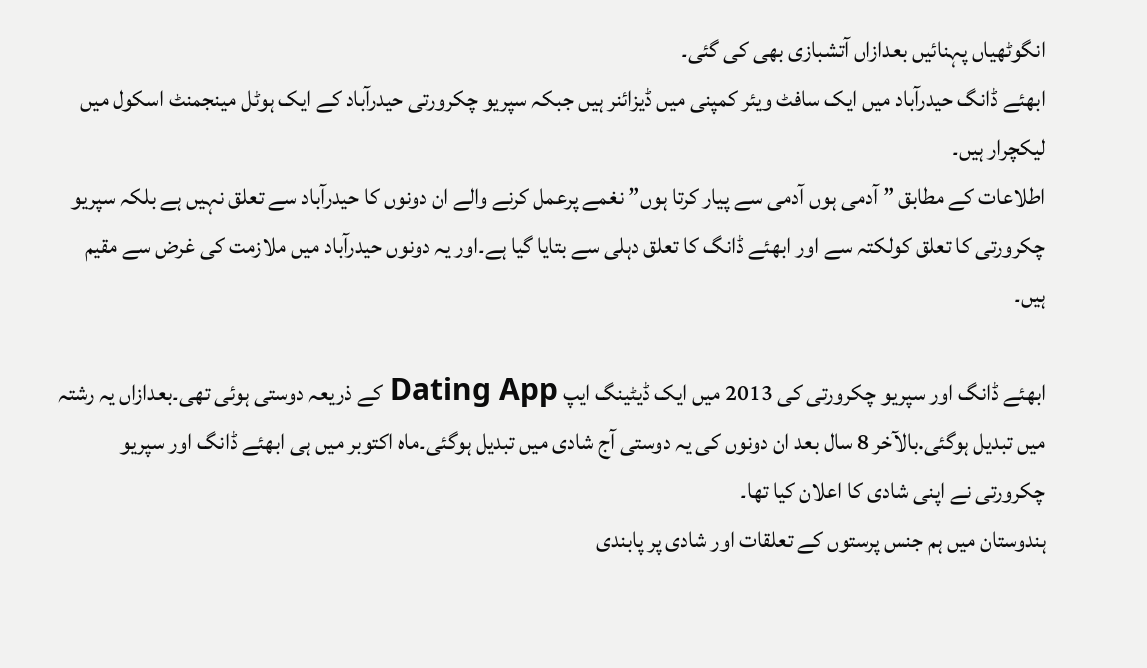انگوٹھیاں پہنائیں بعدازاں آتشبازی بھی کی گئی۔
ابھئے ڈانگ حیدرآباد میں ایک سافٹ ویئر کمپنی میں ڈیزائنر ہیں جبکہ سپریو چکرورتی حیدرآباد کے ایک ہوٹل مینجمنٹ اسکول میں لیکچرار ہیں۔
اطلاعات کے مطابق ” آدمی ہوں آدمی سے پیار کرتا ہوں” نغمے پرعمل کرنے والے ان دونوں کا حیدرآباد سے تعلق نہیں ہے بلکہ سپریو چکرورتی کا تعلق کولکتہ سے اور ابھئے ڈانگ کا تعلق دہلی سے بتایا گیا ہے۔اور یہ دونوں حیدرآباد میں ملازمت کی غرض سے مقیم ہیں۔

ابھئے ڈانگ اور سپریو چکرورتی کی 2013 میں ایک ڈیٹینگ ایپ Dating App کے ذریعہ دوستی ہوئی تھی۔بعدازاں یہ رشتہ میں تبدیل ہوگئی.بالآخر 8 سال بعد ان دونوں کی یہ دوستی آج شادی میں تبدیل ہوگئی۔ماہ اکتوبر میں ہی ابھئے ڈانگ اور سپریو چکرورتی نے اپنی شادی کا اعلان کیا تھا۔
ہندوستان میں ہم جنس پرستوں کے تعلقات اور شادی پر پابندی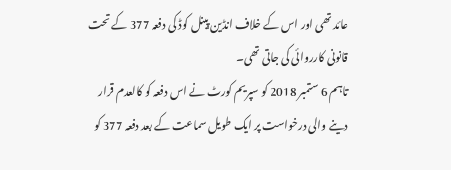عائد تھی اور اس کے خلاف انڈین پینل کوڈ کی دفعہ 377 کے تحت قانونی کارروائی کی جاتی تھی۔
تاہم 6 ستمبر 2018 کو سپریم کورٹ نے اس دفعہ کو کالعدم قرار دینے والی درخواست پر ایک طویل سماعت کے بعد دفعہ 377 کو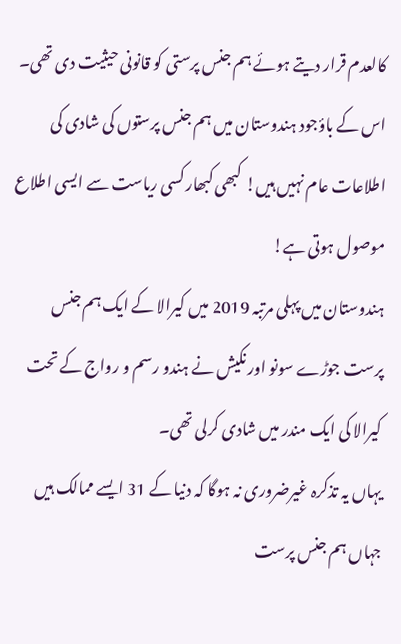کالعدم قرار دیتے ہوئے ہم جنس پرستی کو قانونی حیثیت دی تھی۔
اس کے باؤجود ہندوستان میں ہم جنس پرستوں کی شادی کی اطلاعات عام نہیں ہیں! کبھی کبھار کسی ریاست سے ایسی اطلاع موصول ہوتی ہے!
ہندوستان میں پہلی مرتبہ 2019 میں کیرالا کے ایک ہم جنس پرست جوڑے سونو اور نکیش نے ہندو رسم و رواج کے تحت کیرالا کی ایک مندر میں شادی کرلی تھی۔
یہاں یہ تذکرہ غیرضروری نہ ہوگا کہ دنیا کے 31 ایسے ممالک ہیں جہاں ہم جنس پرست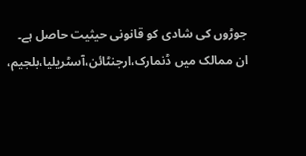جوڑوں کی شادی کو قانونی حیثیت حاصل ہے۔
ان ممالک میں ڈنمارک،ارجنٹائن،آسٹریلیا،بلجیم،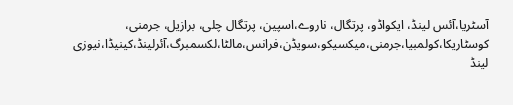آسٹریا،آئس لینڈ، ایکواڈو، پرتگال، ناروے،اسپین، پرتگال چلی، برازیل، جرمنی، کوسٹاریکا،کولمبیا،جرمنی،میکسیکو،سویڈن،فرانس،مالٹا،لکسمبرگ،آئرلینڈ،کینیڈا،نیوزی لینڈ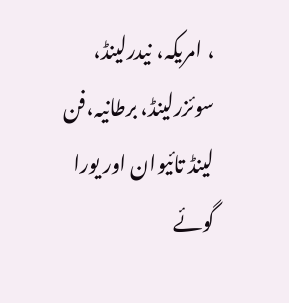، امریکہ، نیدرلینڈ، سوئزرلینڈ، برطانیہ،فن لینڈ تائیوان اور یورا گوئے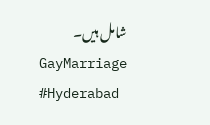شامل ہیں۔
GayMarriage #Hyderabad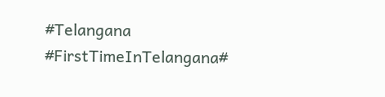#Telangana #FirstTimeInTelangana#